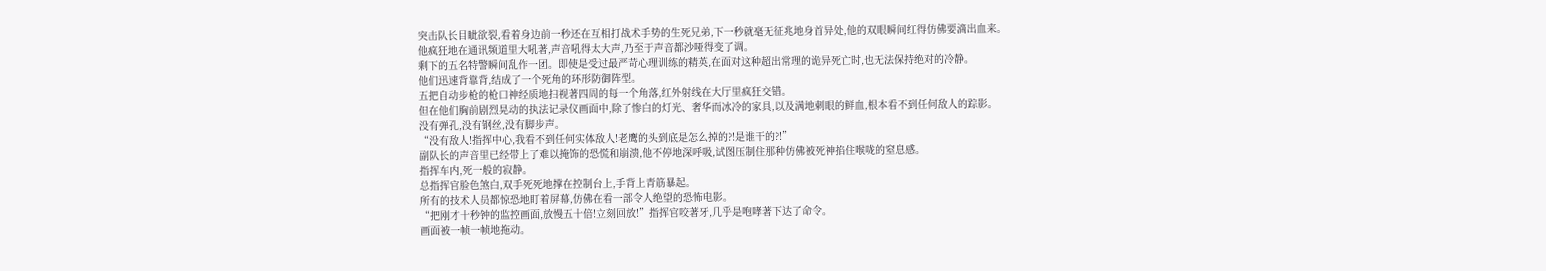突击队长目眦欲裂,看着身边前一秒还在互相打战术手势的生死兄弟,下一秒就毫无征兆地身首异处,他的双眼瞬间红得仿佛要滴出血来。
他疯狂地在通讯频道里大吼著,声音吼得太大声,乃至于声音都沙哑得变了调。
剩下的五名特警瞬间乱作一团。即使是受过最严苛心理训练的精英,在面对这种超出常理的诡异死亡时,也无法保持绝对的冷静。
他们迅速背靠背,结成了一个死角的环形防御阵型。
五把自动步枪的枪口神经质地扫视著四周的每一个角落,红外射线在大厅里疯狂交错。
但在他们胸前剧烈晃动的执法记录仪画面中,除了惨白的灯光、奢华而冰冷的家具,以及满地刺眼的鲜血,根本看不到任何敌人的踪影。
没有弹孔,没有钢丝,没有脚步声。
“没有敌人!指挥中心,我看不到任何实体敌人!老鹰的头到底是怎么掉的?!是谁干的?!”
副队长的声音里已经带上了难以掩饰的恐慌和崩溃,他不停地深呼吸,试图压制住那种仿佛被死神掐住喉咙的窒息感。
指挥车内,死一般的寂静。
总指挥官脸色煞白,双手死死地撑在控制台上,手背上青筋暴起。
所有的技术人员都惊恐地盯着屏幕,仿佛在看一部令人绝望的恐怖电影。
“把刚才十秒钟的监控画面,放慢五十倍!立刻回放!”指挥官咬著牙,几乎是咆哮著下达了命令。
画面被一帧一帧地拖动。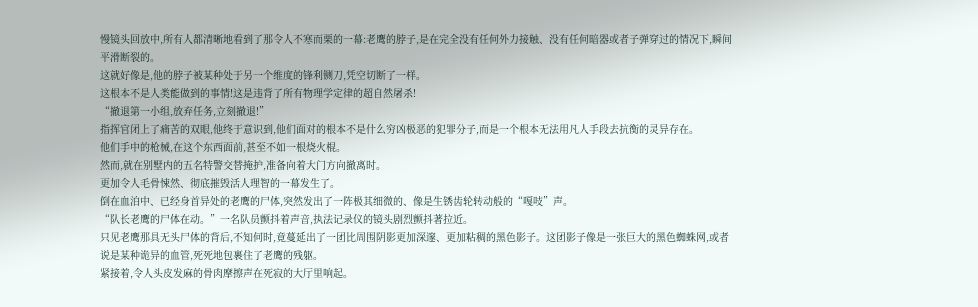慢镜头回放中,所有人都清晰地看到了那令人不寒而栗的一幕:老鹰的脖子,是在完全没有任何外力接触、没有任何暗器或者子弹穿过的情况下,瞬间平滑断裂的。
这就好像是,他的脖子被某种处于另一个维度的锋利铡刀,凭空切断了一样。
这根本不是人类能做到的事情!这是违背了所有物理学定律的超自然屠杀!
“撤退第一小组,放弃任务,立刻撤退!”
指挥官闭上了痛苦的双眼,他终于意识到,他们面对的根本不是什么穷凶极恶的犯罪分子,而是一个根本无法用凡人手段去抗衡的灵异存在。
他们手中的枪械,在这个东西面前,甚至不如一根烧火棍。
然而,就在别墅内的五名特警交替掩护,准备向着大门方向撤离时。
更加令人毛骨悚然、彻底摧毁活人理智的一幕发生了。
倒在血泊中、已经身首异处的老鹰的尸体,突然发出了一阵极其细微的、像是生锈齿轮转动般的“嘎吱”声。
“队长老鹰的尸体在动。”一名队员颤抖着声音,执法记录仪的镜头剧烈颤抖著拉近。
只见老鹰那具无头尸体的背后,不知何时,竟蔓延出了一团比周围阴影更加深邃、更加粘稠的黑色影子。这团影子像是一张巨大的黑色蜘蛛网,或者说是某种诡异的血管,死死地包裹住了老鹰的残躯。
紧接着,令人头皮发麻的骨肉摩擦声在死寂的大厅里响起。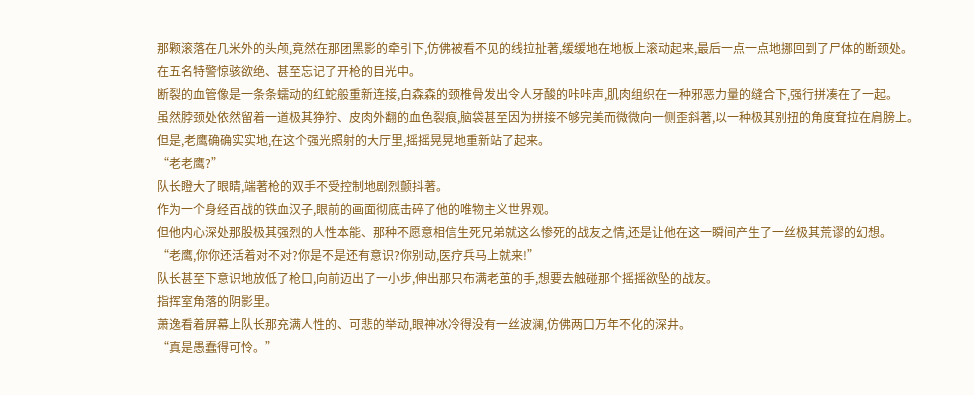那颗滚落在几米外的头颅,竟然在那团黑影的牵引下,仿佛被看不见的线拉扯著,缓缓地在地板上滚动起来,最后一点一点地挪回到了尸体的断颈处。
在五名特警惊骇欲绝、甚至忘记了开枪的目光中。
断裂的血管像是一条条蠕动的红蛇般重新连接,白森森的颈椎骨发出令人牙酸的咔咔声,肌肉组织在一种邪恶力量的缝合下,强行拼凑在了一起。
虽然脖颈处依然留着一道极其狰狞、皮肉外翻的血色裂痕,脑袋甚至因为拼接不够完美而微微向一侧歪斜著,以一种极其别扭的角度耷拉在肩膀上。
但是,老鹰确确实实地,在这个强光照射的大厅里,摇摇晃晃地重新站了起来。
“老老鹰?”
队长瞪大了眼睛,端著枪的双手不受控制地剧烈颤抖著。
作为一个身经百战的铁血汉子,眼前的画面彻底击碎了他的唯物主义世界观。
但他内心深处那股极其强烈的人性本能、那种不愿意相信生死兄弟就这么惨死的战友之情,还是让他在这一瞬间产生了一丝极其荒谬的幻想。
“老鹰,你你还活着对不对?你是不是还有意识?你别动,医疗兵马上就来!”
队长甚至下意识地放低了枪口,向前迈出了一小步,伸出那只布满老茧的手,想要去触碰那个摇摇欲坠的战友。
指挥室角落的阴影里。
萧逸看着屏幕上队长那充满人性的、可悲的举动,眼神冰冷得没有一丝波澜,仿佛两口万年不化的深井。
“真是愚蠢得可怜。”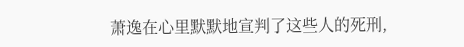萧逸在心里默默地宣判了这些人的死刑,